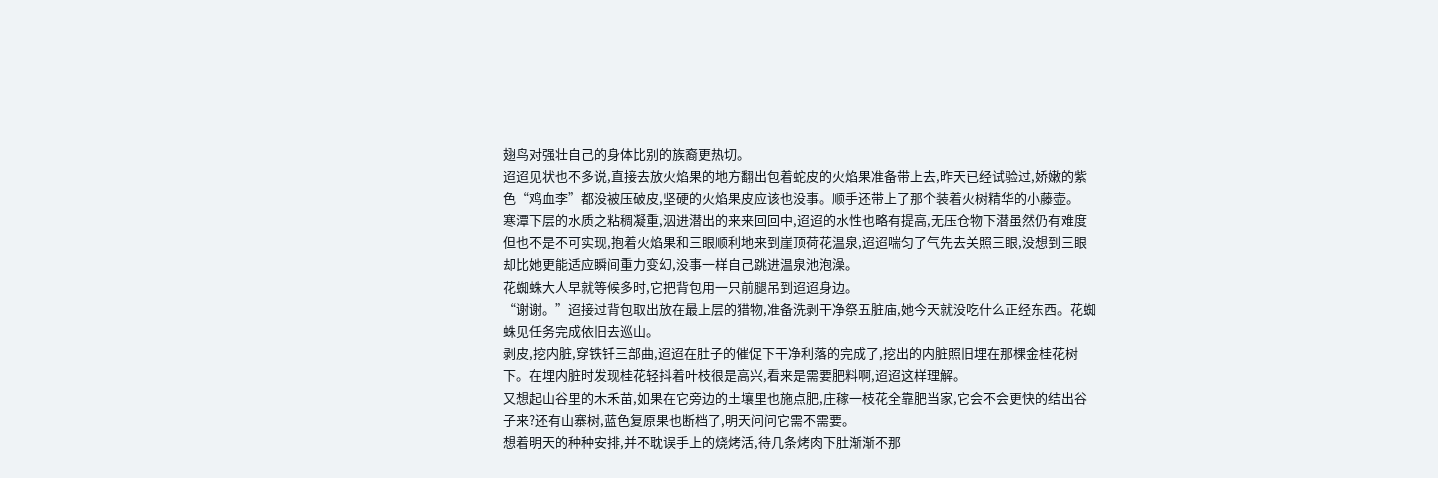翅鸟对强壮自己的身体比别的族裔更热切。
迢迢见状也不多说,直接去放火焰果的地方翻出包着蛇皮的火焰果准备带上去,昨天已经试验过,娇嫩的紫色“鸡血李”都没被压破皮,坚硬的火焰果皮应该也没事。顺手还带上了那个装着火树精华的小藤壶。
寒潭下层的水质之粘稠凝重,泅进潜出的来来回回中,迢迢的水性也略有提高,无压仓物下潜虽然仍有难度但也不是不可实现,抱着火焰果和三眼顺利地来到崖顶荷花温泉,迢迢喘匀了气先去关照三眼,没想到三眼却比她更能适应瞬间重力变幻,没事一样自己跳进温泉池泡澡。
花蜘蛛大人早就等候多时,它把背包用一只前腿吊到迢迢身边。
“谢谢。”迢接过背包取出放在最上层的猎物,准备洗剥干净祭五脏庙,她今天就没吃什么正经东西。花蜘蛛见任务完成依旧去巡山。
剥皮,挖内脏,穿铁钎三部曲,迢迢在肚子的催促下干净利落的完成了,挖出的内脏照旧埋在那棵金桂花树下。在埋内脏时发现桂花轻抖着叶枝很是高兴,看来是需要肥料啊,迢迢这样理解。
又想起山谷里的木禾苗,如果在它旁边的土壤里也施点肥,庄稼一枝花全靠肥当家,它会不会更快的结出谷子来?还有山寨树,蓝色复原果也断档了,明天问问它需不需要。
想着明天的种种安排,并不耽误手上的烧烤活,待几条烤肉下肚渐渐不那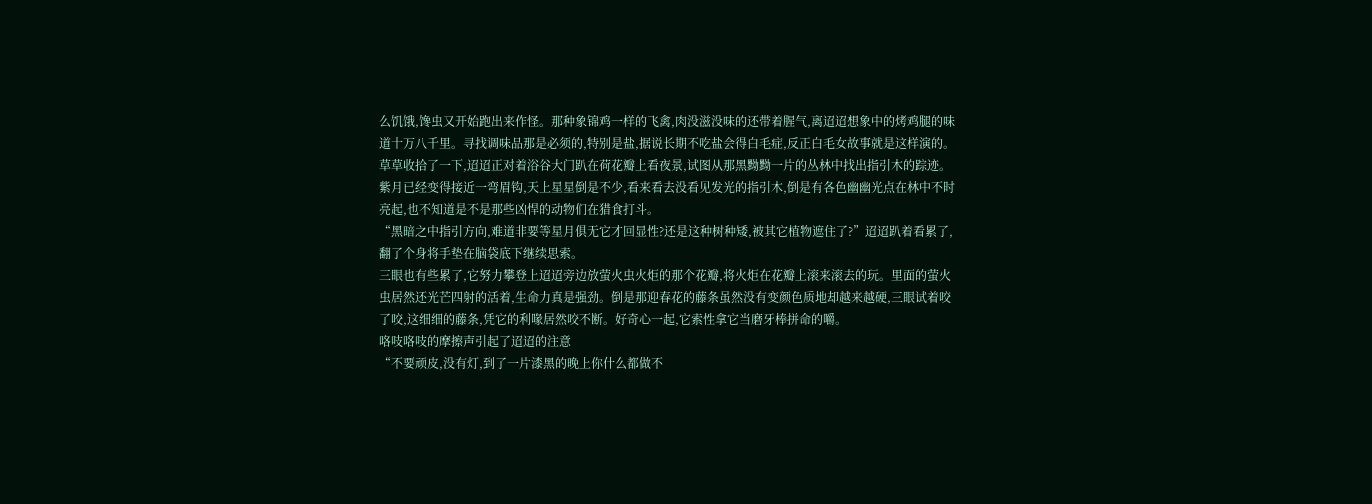么饥饿,馋虫又开始跑出来作怪。那种象锦鸡一样的飞禽,肉没滋没味的还带着腥气,离迢迢想象中的烤鸡腿的味道十万八千里。寻找调味品那是必须的,特别是盐,据说长期不吃盐会得白毛症,反正白毛女故事就是这样演的。
草草收拾了一下,迢迢正对着浴谷大门趴在荷花瓣上看夜景,试图从那黑黝黝一片的丛林中找出指引木的踪迹。紫月已经变得接近一弯眉钩,天上星星倒是不少,看来看去没看见发光的指引木,倒是有各色幽幽光点在林中不时亮起,也不知道是不是那些凶悍的动物们在猎食打斗。
“黑暗之中指引方向,难道非要等星月俱无它才回显性?还是这种树种矮,被其它植物遮住了?”迢迢趴着看累了,翻了个身将手垫在脑袋底下继续思索。
三眼也有些累了,它努力攀登上迢迢旁边放萤火虫火炬的那个花瓣,将火炬在花瓣上滚来滚去的玩。里面的萤火虫居然还光芒四射的活着,生命力真是强劲。倒是那迎春花的藤条虽然没有变颜色质地却越来越硬,三眼试着咬了咬,这细细的藤条,凭它的利喙居然咬不断。好奇心一起,它索性拿它当磨牙棒拼命的嚼。
咯吱咯吱的摩擦声引起了迢迢的注意
“不要顽皮,没有灯,到了一片漆黑的晚上你什么都做不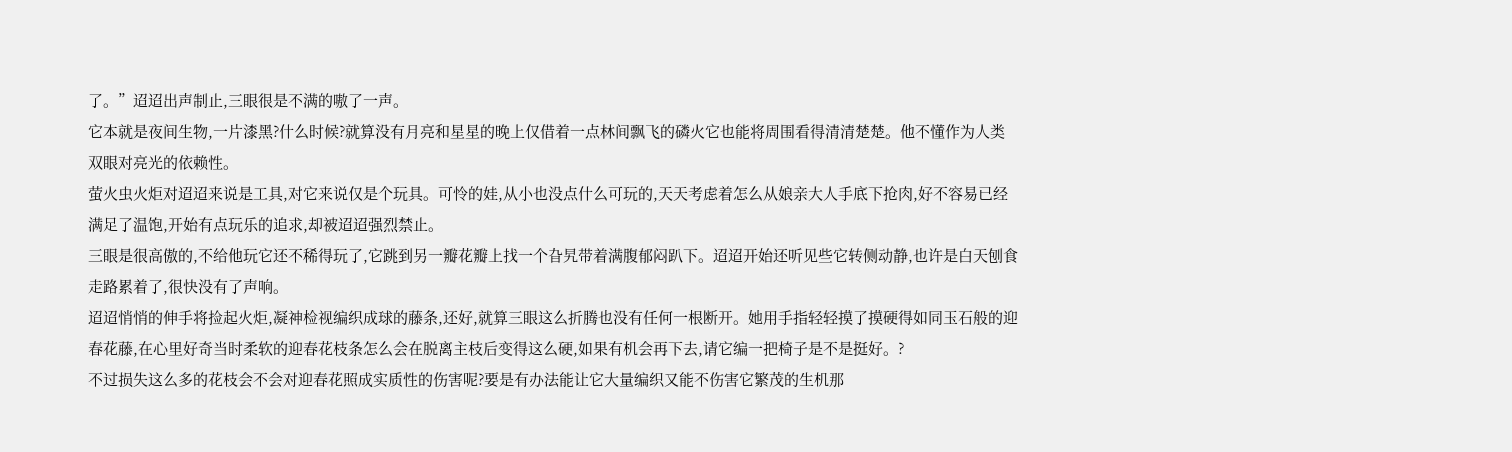了。”迢迢出声制止,三眼很是不满的嗷了一声。
它本就是夜间生物,一片漆黑?什么时候?就算没有月亮和星星的晚上仅借着一点林间飘飞的磷火它也能将周围看得清清楚楚。他不懂作为人类双眼对亮光的依赖性。
萤火虫火炬对迢迢来说是工具,对它来说仅是个玩具。可怜的娃,从小也没点什么可玩的,天天考虑着怎么从娘亲大人手底下抢肉,好不容易已经满足了温饱,开始有点玩乐的追求,却被迢迢强烈禁止。
三眼是很高傲的,不给他玩它还不稀得玩了,它跳到另一瓣花瓣上找一个旮旯带着满腹郁闷趴下。迢迢开始还听见些它转侧动静,也许是白天刨食走路累着了,很快没有了声响。
迢迢悄悄的伸手将捡起火炬,凝神检视编织成球的藤条,还好,就算三眼这么折腾也没有任何一根断开。她用手指轻轻摸了摸硬得如同玉石般的迎春花藤,在心里好奇当时柔软的迎春花枝条怎么会在脱离主枝后变得这么硬,如果有机会再下去,请它编一把椅子是不是挺好。?
不过损失这么多的花枝会不会对迎春花照成实质性的伤害呢?要是有办法能让它大量编织又能不伤害它繁茂的生机那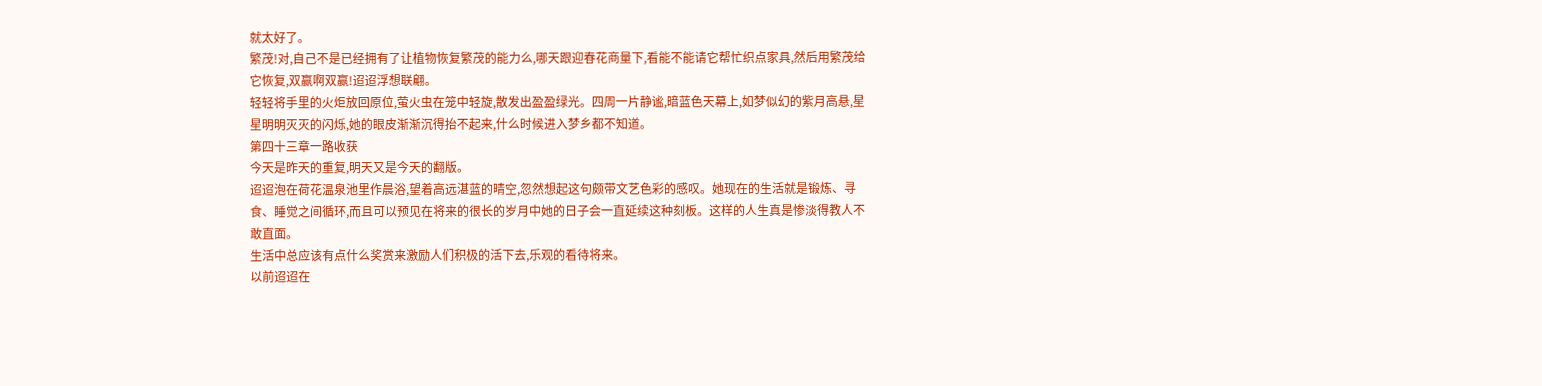就太好了。
繁茂!对,自己不是已经拥有了让植物恢复繁茂的能力么,哪天跟迎春花商量下,看能不能请它帮忙织点家具,然后用繁茂给它恢复,双赢啊双赢!迢迢浮想联翩。
轻轻将手里的火炬放回原位,萤火虫在笼中轻旋,散发出盈盈绿光。四周一片静谧,暗蓝色天幕上,如梦似幻的紫月高悬,星星明明灭灭的闪烁,她的眼皮渐渐沉得抬不起来,什么时候进入梦乡都不知道。
第四十三章一路收获
今天是昨天的重复,明天又是今天的翻版。
迢迢泡在荷花温泉池里作晨浴,望着高远湛蓝的晴空,忽然想起这句颇带文艺色彩的感叹。她现在的生活就是锻炼、寻食、睡觉之间循环,而且可以预见在将来的很长的岁月中她的日子会一直延续这种刻板。这样的人生真是惨淡得教人不敢直面。
生活中总应该有点什么奖赏来激励人们积极的活下去,乐观的看待将来。
以前迢迢在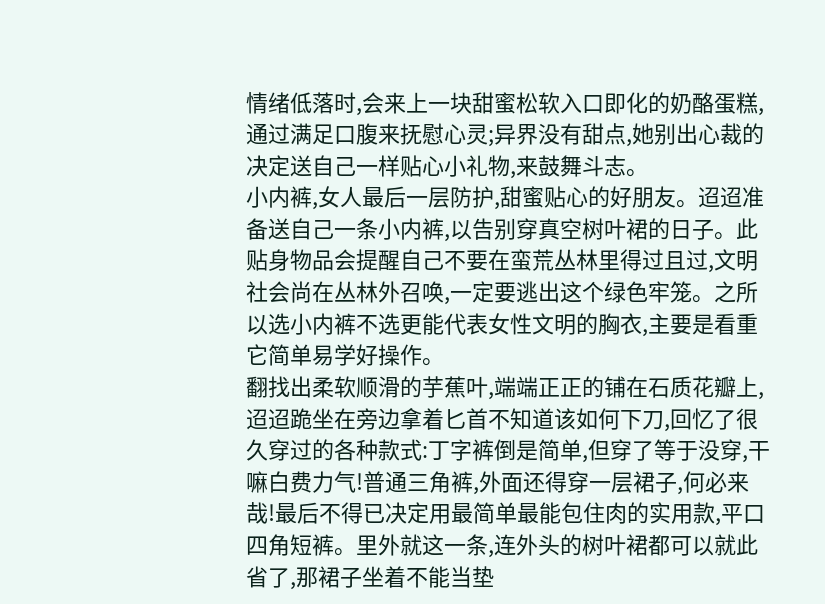情绪低落时,会来上一块甜蜜松软入口即化的奶酪蛋糕,通过满足口腹来抚慰心灵;异界没有甜点,她别出心裁的决定送自己一样贴心小礼物,来鼓舞斗志。
小内裤,女人最后一层防护,甜蜜贴心的好朋友。迢迢准备送自己一条小内裤,以告别穿真空树叶裙的日子。此贴身物品会提醒自己不要在蛮荒丛林里得过且过,文明社会尚在丛林外召唤,一定要逃出这个绿色牢笼。之所以选小内裤不选更能代表女性文明的胸衣,主要是看重它简单易学好操作。
翻找出柔软顺滑的芋蕉叶,端端正正的铺在石质花瓣上,迢迢跪坐在旁边拿着匕首不知道该如何下刀,回忆了很久穿过的各种款式:丁字裤倒是简单,但穿了等于没穿,干嘛白费力气!普通三角裤,外面还得穿一层裙子,何必来哉!最后不得已决定用最简单最能包住肉的实用款,平口四角短裤。里外就这一条,连外头的树叶裙都可以就此省了,那裙子坐着不能当垫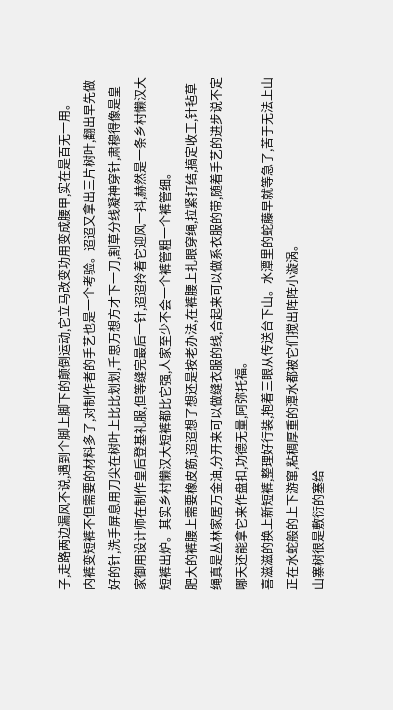子,走路两边漏风不说,遇到个脚上脚下的颠倒运动,它立马改变功用变成腰甲,实在是百无一用。
内裤变短裤不但需要的材料多了,对制作者的手艺也是一个考验。迢迢又拿出三片树叶,翻出早先做好的针,洗手屏息用刀尖在树叶上比比划划,千思万想方才下一刀,割草分线凝神穿针,肃穆得像是皇家御用设计师在制作皇后登基礼服,但等缝完最后一针,迢迢拎着它迎风一抖,赫然是一条乡村懒汉大短裤出炉。其实乡村懒汉大短裤都比它强,人家至少不会一个裤管粗一个裤管细。
肥大的裤腰上需要橡皮筋,迢迢想了想还是按老办法,在裤腰上扎眼穿绳,拉紧打结,搞定收工,针毡草绳真是丛林家居万金油,分开来可以做缝衣服的线,合起来可以做系衣服的带,随着手艺的进步说不定哪天还能拿它来作盘扣,功德无量,阿弥托福。
喜滋滋的换上新短裤,整理好行装,抱着三眼从传送台下山。水潭里的蛇藤早就等急了,苦于无法上山正在水蛇般的上下游窜,粘稠厚重的潭水都被它们搅出阵阵小漩涡。
山寨树很是敷衍的塞给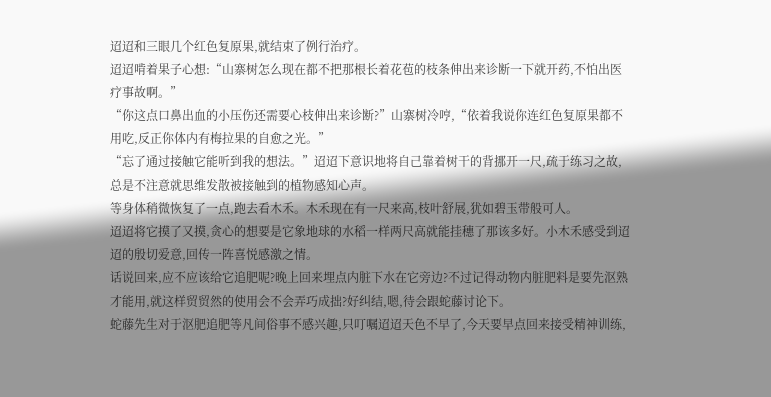迢迢和三眼几个红色复原果,就结束了例行治疗。
迢迢啃着果子心想:“山寨树怎么现在都不把那根长着花苞的枝条伸出来诊断一下就开药,不怕出医疗事故啊。”
“你这点口鼻出血的小压伤还需要心枝伸出来诊断?”山寨树冷哼,“依着我说你连红色复原果都不用吃,反正你体内有梅拉果的自愈之光。”
“忘了通过接触它能听到我的想法。”迢迢下意识地将自己靠着树干的背挪开一尺,疏于练习之故,总是不注意就思维发散被接触到的植物感知心声。
等身体稍微恢复了一点,跑去看木禾。木禾现在有一尺来高,枝叶舒展,犹如碧玉带般可人。
迢迢将它摸了又摸,贪心的想要是它象地球的水稻一样两尺高就能挂穗了那该多好。小木禾感受到迢迢的殷切爱意,回传一阵喜悦感激之情。
话说回来,应不应该给它追肥呢?晚上回来埋点内脏下水在它旁边?不过记得动物内脏肥料是要先沤熟才能用,就这样贸贸然的使用会不会弄巧成拙?好纠结,嗯,待会跟蛇藤讨论下。
蛇藤先生对于沤肥追肥等凡间俗事不感兴趣,只叮嘱迢迢天色不早了,今天要早点回来接受精神训练,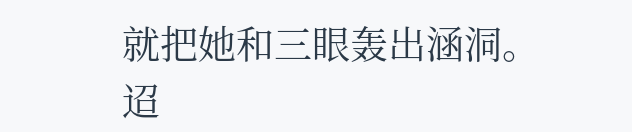就把她和三眼轰出涵洞。
迢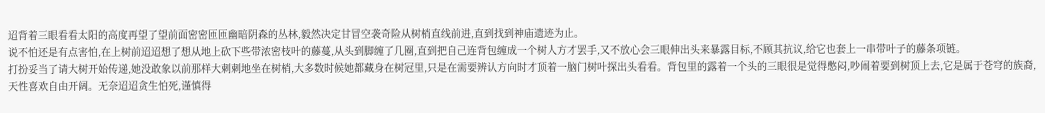迢背着三眼看看太阳的高度再望了望前面密密匝匝幽暗阴森的丛林,毅然决定甘冒空袭奇险从树梢直线前进,直到找到神庙遗迹为止。
说不怕还是有点害怕,在上树前迢迢想了想从地上砍下些带浓密枝叶的藤蔓,从头到脚缠了几圈,直到把自己连背包缠成一个树人方才罢手,又不放心会三眼伸出头来暴露目标,不顾其抗议,给它也套上一串带叶子的藤条项链。
打扮妥当了请大树开始传递,她没敢象以前那样大刺刺地坐在树梢,大多数时候她都藏身在树冠里,只是在需要辨认方向时才顶着一脑门树叶探出头看看。背包里的露着一个头的三眼很是觉得憋闷,吵闹着要到树顶上去,它是属于苍穹的族裔,天性喜欢自由开阔。无奈迢迢贪生怕死,谨慎得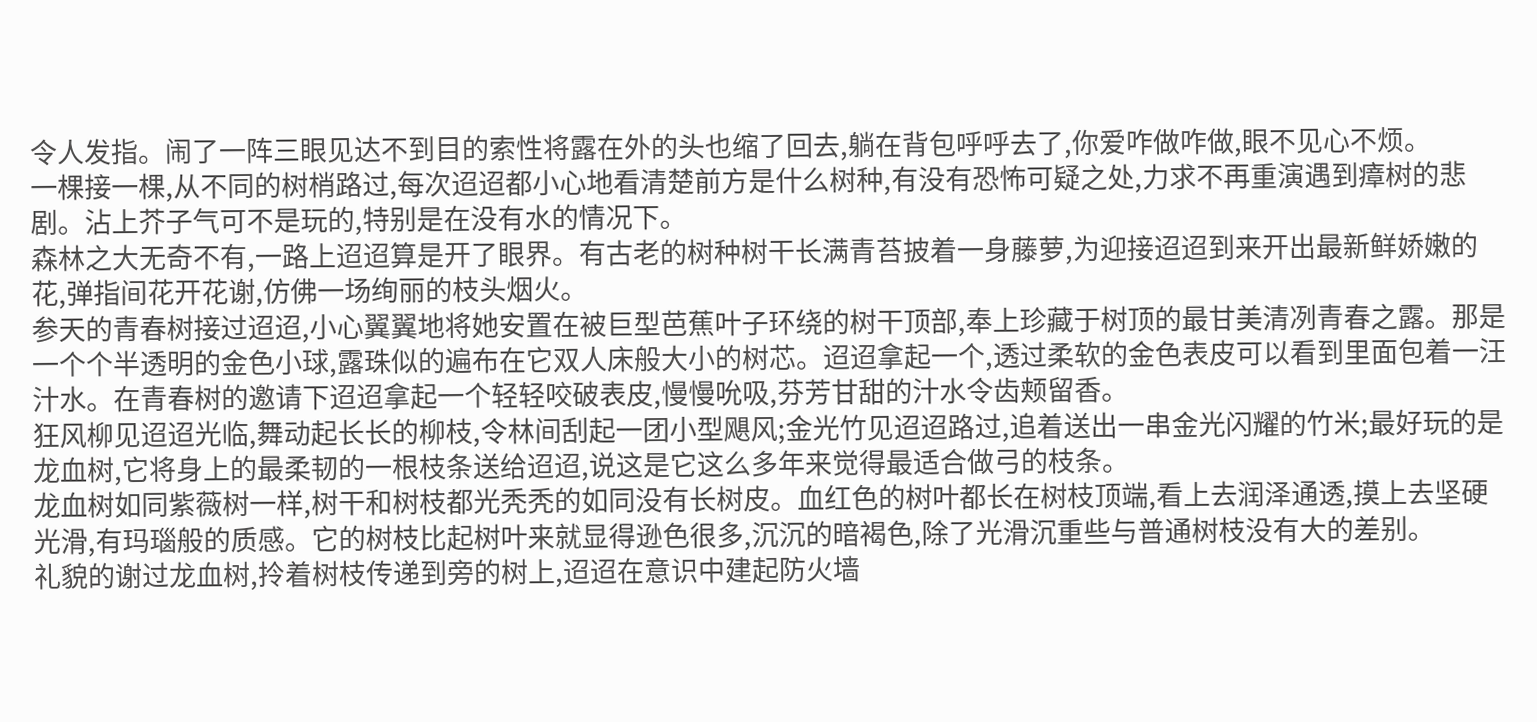令人发指。闹了一阵三眼见达不到目的索性将露在外的头也缩了回去,躺在背包呼呼去了,你爱咋做咋做,眼不见心不烦。
一棵接一棵,从不同的树梢路过,每次迢迢都小心地看清楚前方是什么树种,有没有恐怖可疑之处,力求不再重演遇到瘴树的悲剧。沾上芥子气可不是玩的,特别是在没有水的情况下。
森林之大无奇不有,一路上迢迢算是开了眼界。有古老的树种树干长满青苔披着一身藤萝,为迎接迢迢到来开出最新鲜娇嫩的花,弹指间花开花谢,仿佛一场绚丽的枝头烟火。
参天的青春树接过迢迢,小心翼翼地将她安置在被巨型芭蕉叶子环绕的树干顶部,奉上珍藏于树顶的最甘美清冽青春之露。那是一个个半透明的金色小球,露珠似的遍布在它双人床般大小的树芯。迢迢拿起一个,透过柔软的金色表皮可以看到里面包着一汪汁水。在青春树的邀请下迢迢拿起一个轻轻咬破表皮,慢慢吮吸,芬芳甘甜的汁水令齿颊留香。
狂风柳见迢迢光临,舞动起长长的柳枝,令林间刮起一团小型飓风;金光竹见迢迢路过,追着送出一串金光闪耀的竹米;最好玩的是龙血树,它将身上的最柔韧的一根枝条送给迢迢,说这是它这么多年来觉得最适合做弓的枝条。
龙血树如同紫薇树一样,树干和树枝都光秃秃的如同没有长树皮。血红色的树叶都长在树枝顶端,看上去润泽通透,摸上去坚硬光滑,有玛瑙般的质感。它的树枝比起树叶来就显得逊色很多,沉沉的暗褐色,除了光滑沉重些与普通树枝没有大的差别。
礼貌的谢过龙血树,拎着树枝传递到旁的树上,迢迢在意识中建起防火墙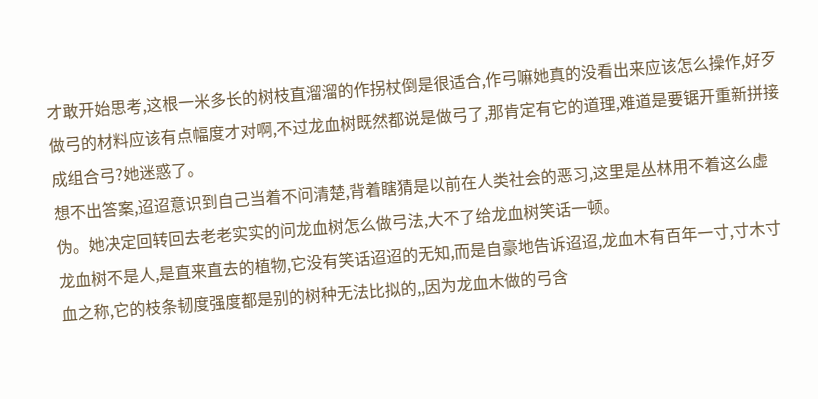才敢开始思考,这根一米多长的树枝直溜溜的作拐杖倒是很适合,作弓嘛她真的没看出来应该怎么操作,好歹做弓的材料应该有点幅度才对啊,不过龙血树既然都说是做弓了,那肯定有它的道理,难道是要锯开重新拼接成组合弓?她迷惑了。
想不出答案,迢迢意识到自己当着不问清楚,背着瞎猜是以前在人类社会的恶习,这里是丛林用不着这么虚伪。她决定回转回去老老实实的问龙血树怎么做弓法,大不了给龙血树笑话一顿。
龙血树不是人,是直来直去的植物,它没有笑话迢迢的无知,而是自豪地告诉迢迢,龙血木有百年一寸,寸木寸血之称,它的枝条韧度强度都是别的树种无法比拟的,,因为龙血木做的弓含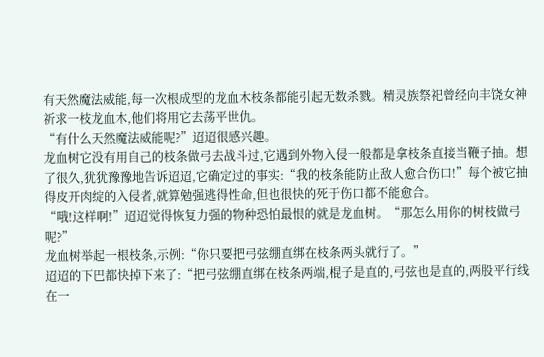有天然魔法威能,每一次根成型的龙血木枝条都能引起无数杀戮。精灵族祭祀曾经向丰饶女神祈求一枝龙血木,他们将用它去荡平世仇。
“有什么天然魔法威能呢?”迢迢很感兴趣。
龙血树它没有用自己的枝条做弓去战斗过,它遇到外物入侵一般都是拿枝条直接当鞭子抽。想了很久,犹犹豫豫地告诉迢迢,它确定过的事实:“我的枝条能防止敌人愈合伤口!”每个被它抽得皮开肉绽的入侵者,就算勉强逃得性命,但也很快的死于伤口都不能愈合。
“哦!这样啊!”迢迢觉得恢复力强的物种恐怕最恨的就是龙血树。“那怎么用你的树枝做弓呢?”
龙血树举起一根枝条,示例:“你只要把弓弦绷直绑在枝条两头就行了。”
迢迢的下巴都快掉下来了:“把弓弦绷直绑在枝条两端,棍子是直的,弓弦也是直的,两股平行线在一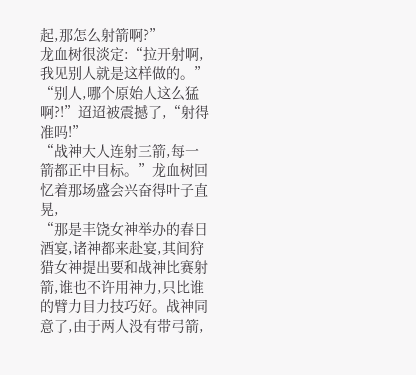起,那怎么射箭啊?”
龙血树很淡定:“拉开射啊,我见别人就是这样做的。”
“别人,哪个原始人这么猛啊?!”迢迢被震撼了,“射得准吗!”
“战神大人连射三箭,每一箭都正中目标。”龙血树回忆着那场盛会兴奋得叶子直晃,
“那是丰饶女神举办的春日酒宴,诸神都来赴宴,其间狩猎女神提出要和战神比赛射箭,谁也不许用神力,只比谁的臂力目力技巧好。战神同意了,由于两人没有带弓箭,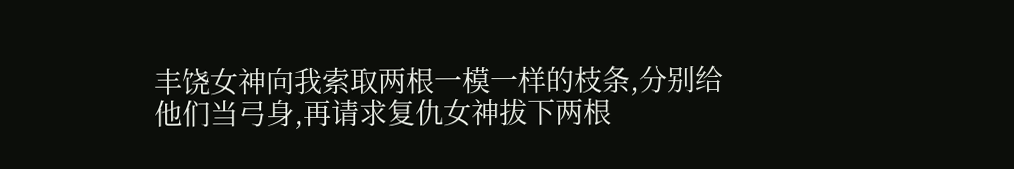丰饶女神向我索取两根一模一样的枝条,分别给他们当弓身,再请求复仇女神拔下两根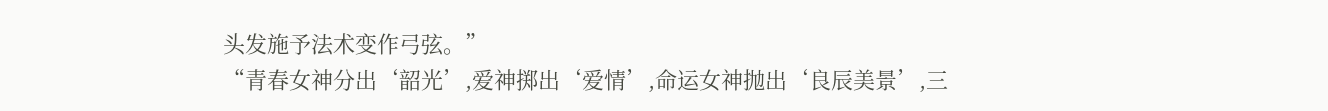头发施予法术变作弓弦。”
“青春女神分出‘韶光’,爱神掷出‘爱情’,命运女神抛出‘良辰美景’,三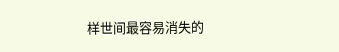样世间最容易消失的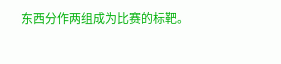东西分作两组成为比赛的标靶。